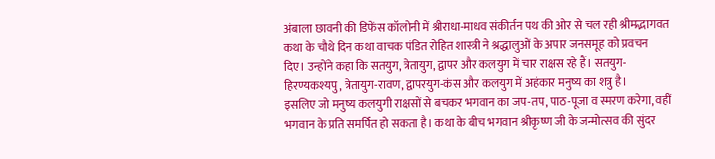अंबाला छावनी की डिफेंस कॉलोनी में श्रीराधा-माधव संकीर्तन पथ की ओर से चल रही श्रीमद्भागवत कथा के चौथे दिन कथा वाचक पंडित रोहित शास्त्री ने श्रद्धालुओं के अपार जनसमूह को प्रवचन दिए। उन्होंने कहा कि सतयुग, त्रेतायुग, द्वापर और कलयुग में चार राक्षस रहे हैं। सतयुग-हिरण्यकश्यपु, त्रेतायुग-रावण, द्वापरयुग-कंस और कलयुग में अहंकार मनुष्य का शत्रु है।
इसलिए जो मनुष्य कलयुगी राक्षसों से बचकर भगवान का जप-तप, पाठ-पूजा व स्मरण करेगा, वहीं भगवान के प्रति समर्पित हो सकता है। कथा के बीच भगवान श्रीकृष्ण जी के जन्मोत्सव की सुंदर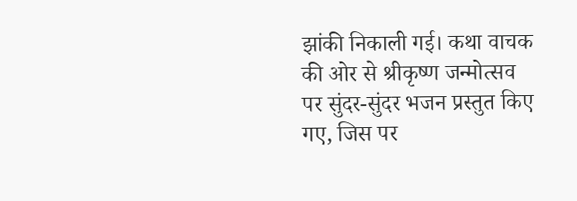झांकी निकाली गई। कथा वाचक की ओर से श्रीकृष्ण जन्मोत्सव पर सुंदर-सुंदर भजन प्रस्तुत किए गए, जिस पर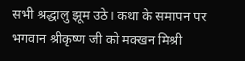सभी श्रद्धालु झूम उठे। कथा के समापन पर भगवान श्रीकृष्ण जी को मक्खन मिश्री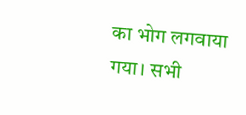का भोग लगवाया गया। सभी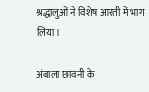श्रद्धालुओं ने विशेष आरती में भाग लिया।

अंबाला छावनी के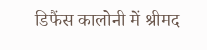डिफैंस कालोनी में श्रीमद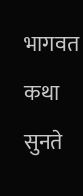भागवत कथा सुनते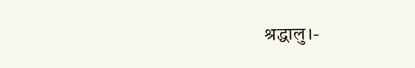श्रद्धालु।-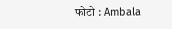फोटो : Ambala